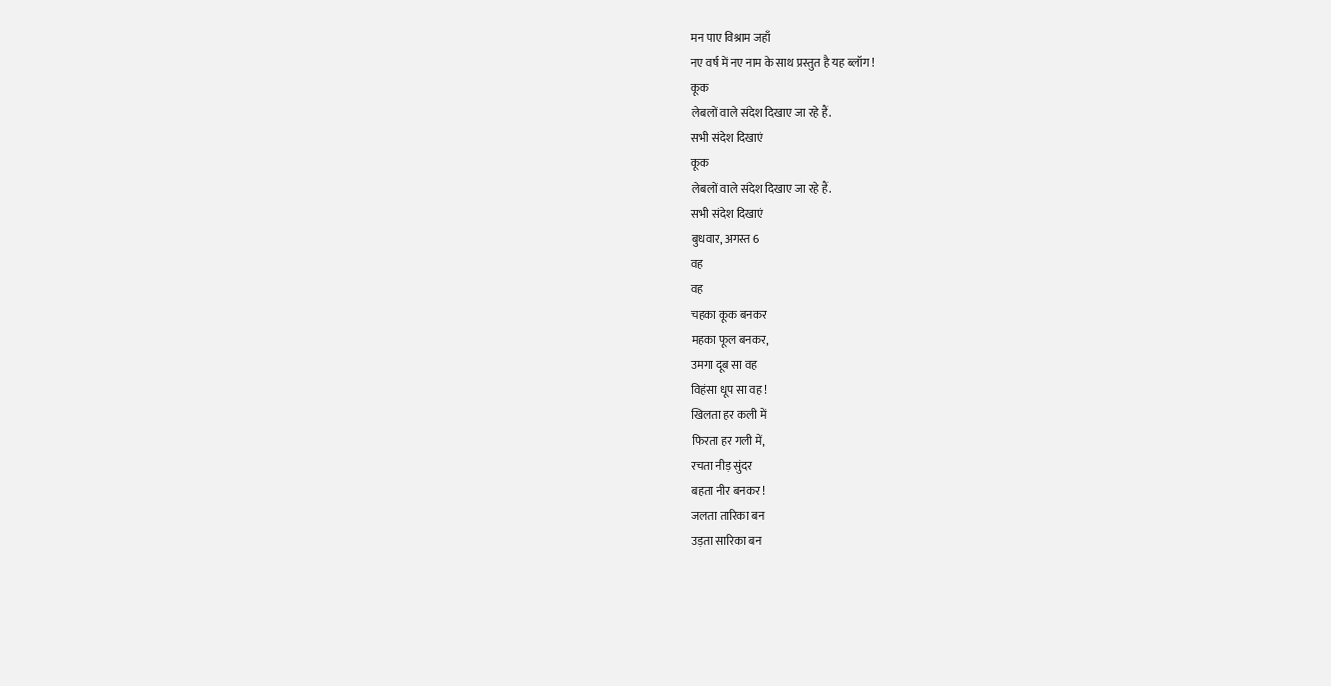मन पाए विश्राम जहाँ
नए वर्ष में नए नाम के साथ प्रस्तुत है यह ब्लॉग !
कूक
लेबलों वाले संदेश दिखाए जा रहे हैं.
सभी संदेश दिखाएं
कूक
लेबलों वाले संदेश दिखाए जा रहे हैं.
सभी संदेश दिखाएं
बुधवार, अगस्त 6
वह
वह
चहका कूक बनकर
महका फूल बनकर,
उमगा दूब सा वह
विहंसा धूप सा वह !
खिलता हर कली में
फिरता हर गली में,
रचता नीड़ सुंदर
बहता नीर बनकर !
जलता तारिका बन
उड़ता सारिका बन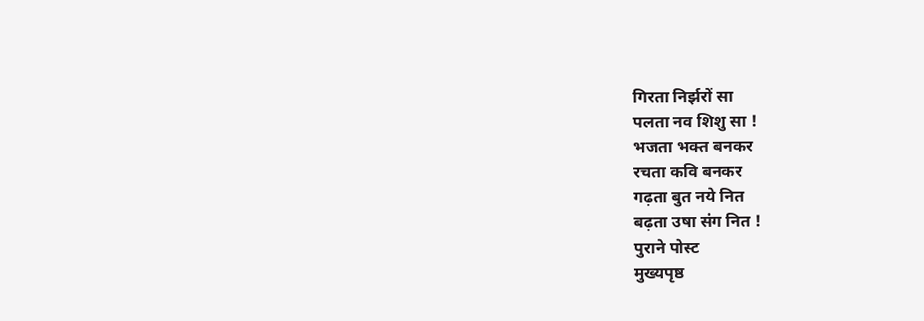गिरता निर्झरों सा
पलता नव शिशु सा !
भजता भक्त बनकर
रचता कवि बनकर
गढ़ता बुत नये नित
बढ़ता उषा संग नित !
पुराने पोस्ट
मुख्यपृष्ठ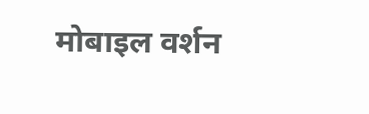मोबाइल वर्शन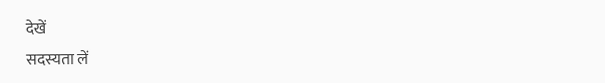देखें
सदस्यता लें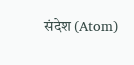संदेश (Atom)